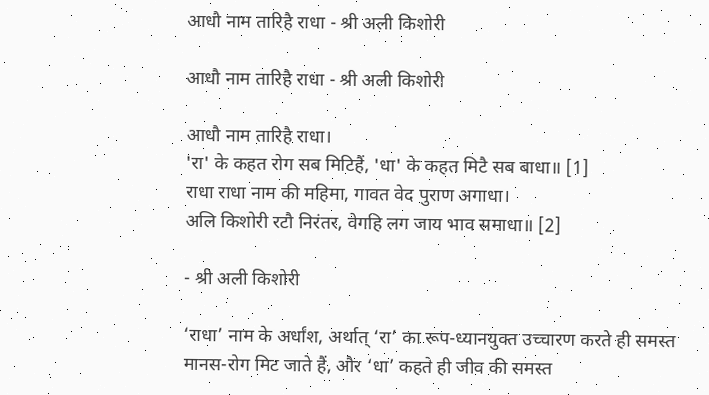आधौ नाम तारिहै राधा - श्री अली किशोरी

आधौ नाम तारिहै राधा - श्री अली किशोरी

आधौ नाम तारिहै राधा।
'रा' के कहत रोग सब मिटिहैं, 'धा' के कहत मिटै सब बाधा॥ [1]
राधा राधा नाम की महिमा, गावत वेद पुराण अगाधा।
अलि किशोरी रटौ निरंतर, वेगहि लग जाय भाव समाधा॥ [2]

- श्री अली किशोरी

‘राधा’ नाम के अर्धांश, अर्थात् ‘रा’ का रूप-ध्यानयुक्त उच्चारण करते ही समस्त मानस-रोग मिट जाते हैं, और ‘धा’ कहते ही जीव की समस्त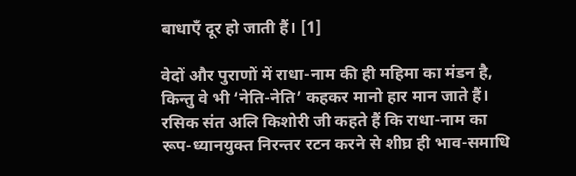बाधाएँ दूर हो जाती हैं। [1]

वेदों और पुराणों में राधा-नाम की ही महिमा का मंडन है, किन्तु वे भी ‘नेति-नेति’ कहकर मानो हार मान जाते हैं। रसिक संत अलि किशोरी जी कहते हैं कि राधा-नाम का रूप-ध्यानयुक्त निरन्तर रटन करने से शीघ्र ही भाव-समाधि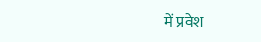में प्रवेश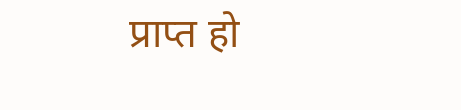प्राप्त हो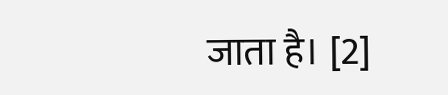जाता है। [2]